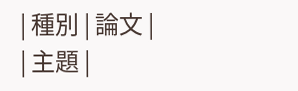| 種別 | 論文 |
| 主題 |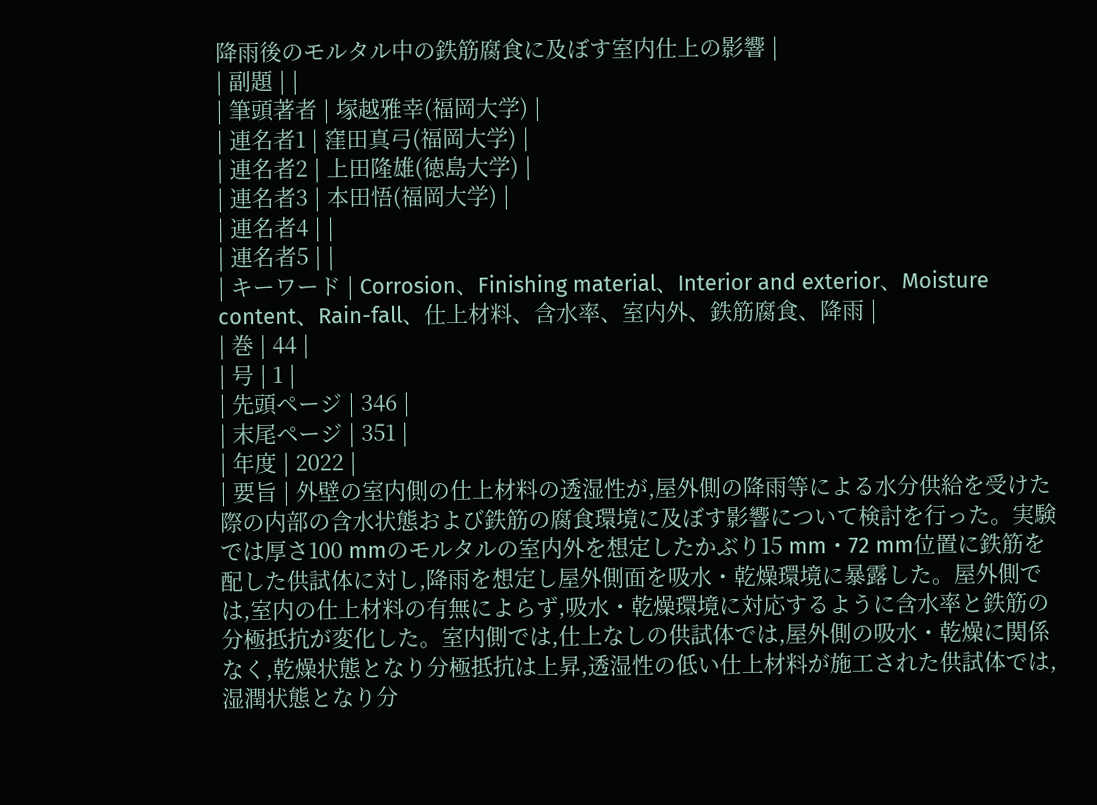降雨後のモルタル中の鉄筋腐食に及ぼす室内仕上の影響 |
| 副題 | |
| 筆頭著者 | 塚越雅幸(福岡大学) |
| 連名者1 | 窪田真弓(福岡大学) |
| 連名者2 | 上田隆雄(徳島大学) |
| 連名者3 | 本田悟(福岡大学) |
| 連名者4 | |
| 連名者5 | |
| キーワード | Corrosion、Finishing material、Interior and exterior、Moisture content、Rain-fall、仕上材料、含水率、室内外、鉄筋腐食、降雨 |
| 巻 | 44 |
| 号 | 1 |
| 先頭ページ | 346 |
| 末尾ページ | 351 |
| 年度 | 2022 |
| 要旨 | 外壁の室内側の仕上材料の透湿性が,屋外側の降雨等による水分供給を受けた際の内部の含水状態および鉄筋の腐食環境に及ぼす影響について検討を行った。実験では厚さ100 mmのモルタルの室内外を想定したかぶり15 mm・72 mm位置に鉄筋を配した供試体に対し,降雨を想定し屋外側面を吸水・乾燥環境に暴露した。屋外側では,室内の仕上材料の有無によらず,吸水・乾燥環境に対応するように含水率と鉄筋の分極抵抗が変化した。室内側では,仕上なしの供試体では,屋外側の吸水・乾燥に関係なく,乾燥状態となり分極抵抗は上昇,透湿性の低い仕上材料が施工された供試体では,湿潤状態となり分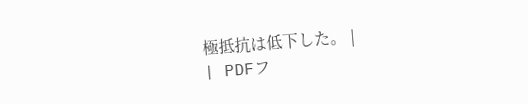極抵抗は低下した。 |
| PDFフ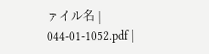ァイル名 | 044-01-1052.pdf |